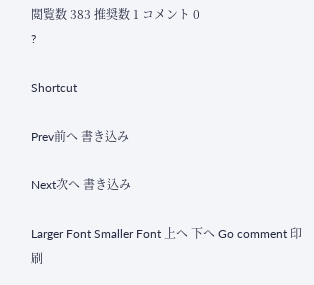閲覧数 383 推奨数 1 コメント 0
?

Shortcut

Prev前へ 書き込み

Next次へ 書き込み

Larger Font Smaller Font 上へ 下へ Go comment 印刷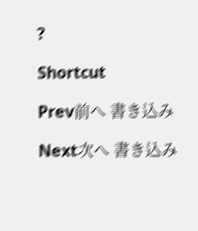?

Shortcut

Prev前へ 書き込み

Next次へ 書き込み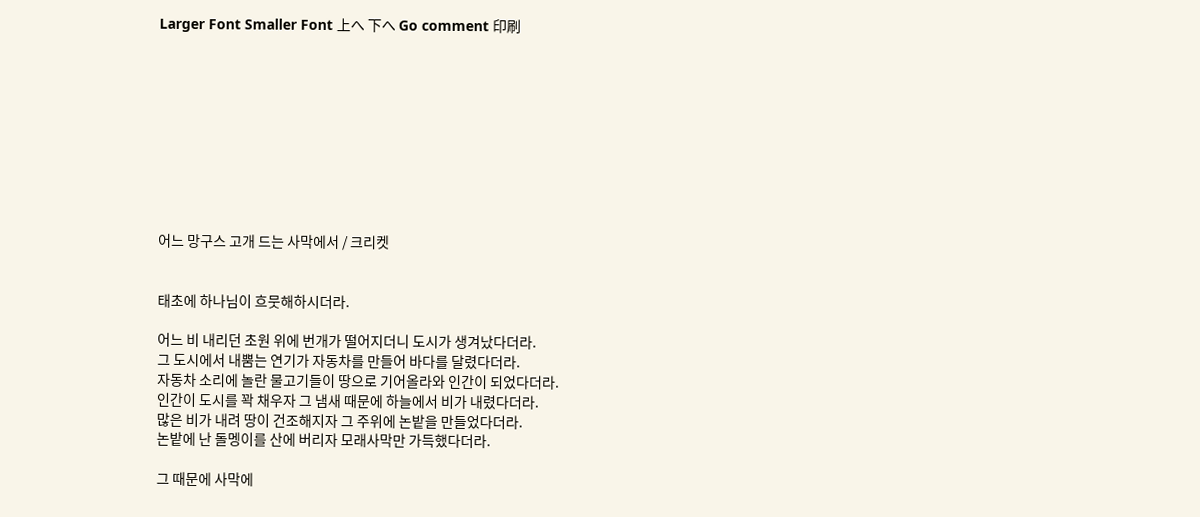Larger Font Smaller Font 上へ 下へ Go comment 印刷










어느 망구스 고개 드는 사막에서 / 크리켓


태초에 하나님이 흐뭇해하시더라.

어느 비 내리던 초원 위에 번개가 떨어지더니 도시가 생겨났다더라.
그 도시에서 내뿜는 연기가 자동차를 만들어 바다를 달렸다더라.
자동차 소리에 놀란 물고기들이 땅으로 기어올라와 인간이 되었다더라.
인간이 도시를 꽉 채우자 그 냄새 때문에 하늘에서 비가 내렸다더라.
많은 비가 내려 땅이 건조해지자 그 주위에 논밭을 만들었다더라.
논밭에 난 돌멩이를 산에 버리자 모래사막만 가득했다더라.

그 때문에 사막에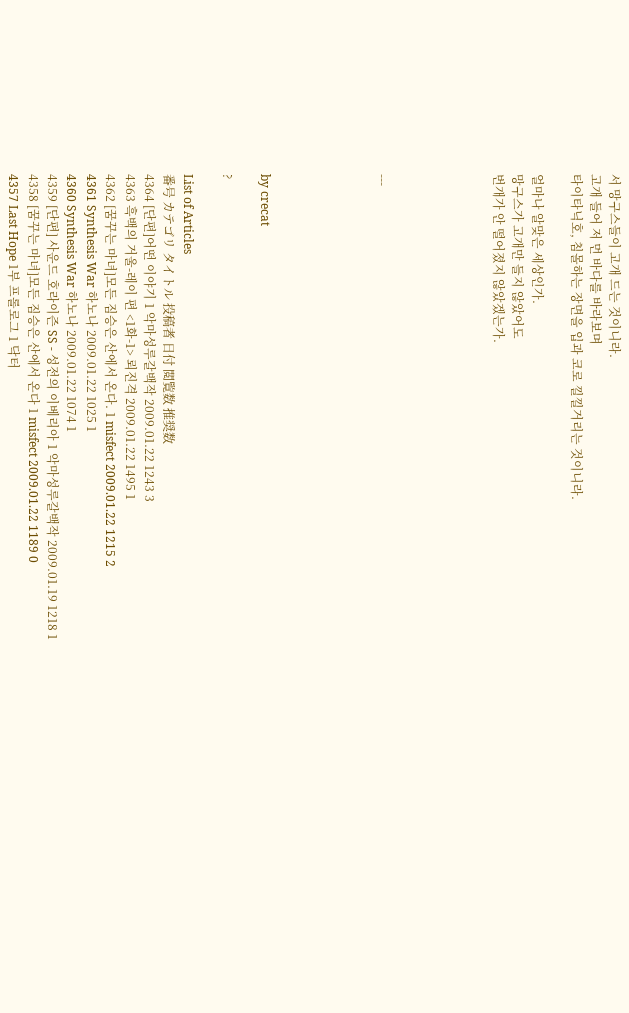서 망구스들이 고개 드는 것이니라.
고개 들어 저 먼 바다를 바라보며
타이타닉호, 침몰하는 장면을 입과 코로 낄낄거리는 것이니라.

얼마나 알맞은 세상인가.
망구스가 고개만 들지 않았어도
번개가 안 떨어졌지 않았겠는가.





---





by crecat

?

List of Articles
番号 カテゴリ タイトル 投稿者 日付 閲覧数 推奨数
4364 [단편]어떤 이야기 1 악마성루갈백작 2009.01.22 1243 3
4363 흑백의 거울-레이 편 <1화-1> 뢰진격 2009.01.22 1495 1
4362 [꿈꾸는 마녀]모든 짐승은 산에서 온다. 1 misfect 2009.01.22 1215 2
4361 Synthesis War 하노나 2009.01.22 1025 1
4360 Synthesis War 하노나 2009.01.22 1074 1
4359 [단편] 사운드 호라이즌 SS - 성전의 이베리아 1 악마성루갈백작 2009.01.19 1218 1
4358 [꿈꾸는 마녀]모든 짐승은 산에서 온다 1 misfect 2009.01.22 1189 0
4357 Last Hope 1부 프롤로그 1 닥터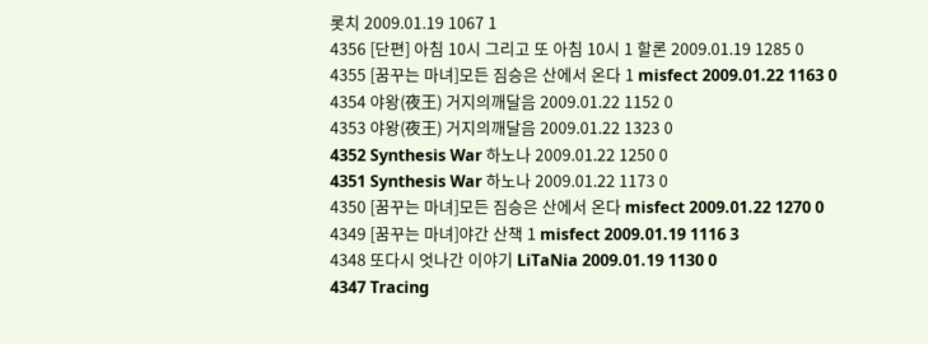롯치 2009.01.19 1067 1
4356 [단편] 아침 10시 그리고 또 아침 10시 1 할론 2009.01.19 1285 0
4355 [꿈꾸는 마녀]모든 짐승은 산에서 온다 1 misfect 2009.01.22 1163 0
4354 야왕(夜王) 거지의깨달음 2009.01.22 1152 0
4353 야왕(夜王) 거지의깨달음 2009.01.22 1323 0
4352 Synthesis War 하노나 2009.01.22 1250 0
4351 Synthesis War 하노나 2009.01.22 1173 0
4350 [꿈꾸는 마녀]모든 짐승은 산에서 온다 misfect 2009.01.22 1270 0
4349 [꿈꾸는 마녀]야간 산책 1 misfect 2009.01.19 1116 3
4348 또다시 엇나간 이야기 LiTaNia 2009.01.19 1130 0
4347 Tracing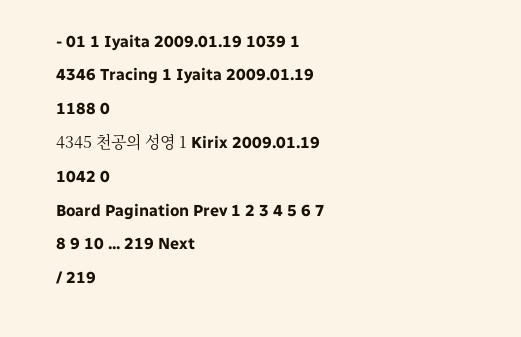- 01 1 Iyaita 2009.01.19 1039 1
4346 Tracing 1 Iyaita 2009.01.19 1188 0
4345 천공의 성영 1 Kirix 2009.01.19 1042 0
Board Pagination Prev 1 2 3 4 5 6 7 8 9 10 ... 219 Next
/ 219